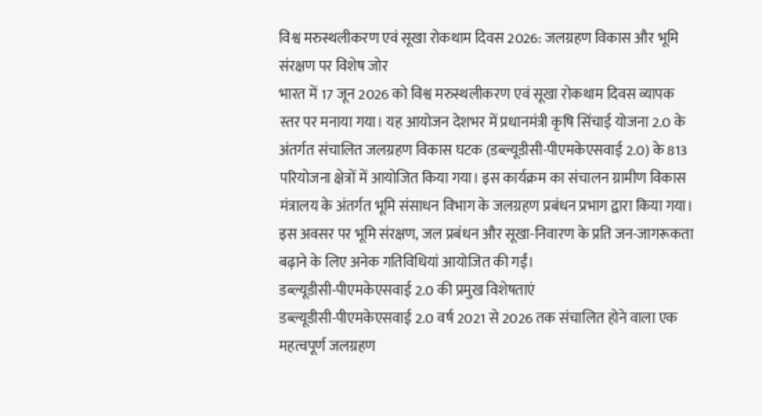विश्व मरुस्थलीकरण एवं सूखा रोकथाम दिवस 2026: जलग्रहण विकास और भूमि संरक्षण पर विशेष जोर
भारत में 17 जून 2026 को विश्व मरुस्थलीकरण एवं सूखा रोकथाम दिवस व्यापक स्तर पर मनाया गया। यह आयोजन देशभर में प्रधानमंत्री कृषि सिंचाई योजना 2.0 के अंतर्गत संचालित जलग्रहण विकास घटक (डब्ल्यूडीसी-पीएमकेएसवाई 2.0) के 813 परियोजना क्षेत्रों में आयोजित किया गया। इस कार्यक्रम का संचालन ग्रामीण विकास मंत्रालय के अंतर्गत भूमि संसाधन विभाग के जलग्रहण प्रबंधन प्रभाग द्वारा किया गया। इस अवसर पर भूमि संरक्षण, जल प्रबंधन और सूखा-निवारण के प्रति जन-जागरूकता बढ़ाने के लिए अनेक गतिविधियां आयोजित की गईं।
डब्ल्यूडीसी-पीएमकेएसवाई 2.0 की प्रमुख विशेषताएं
डब्ल्यूडीसी-पीएमकेएसवाई 2.0 वर्ष 2021 से 2026 तक संचालित होने वाला एक महत्वपूर्ण जलग्रहण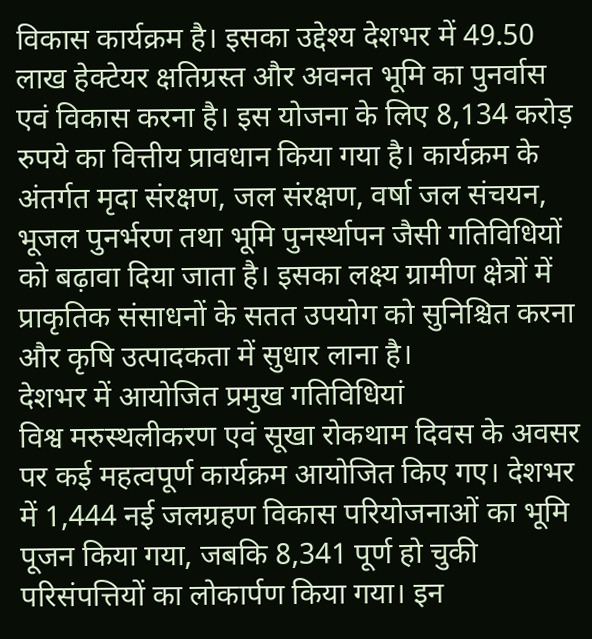विकास कार्यक्रम है। इसका उद्देश्य देशभर में 49.50 लाख हेक्टेयर क्षतिग्रस्त और अवनत भूमि का पुनर्वास एवं विकास करना है। इस योजना के लिए 8,134 करोड़ रुपये का वित्तीय प्रावधान किया गया है। कार्यक्रम के अंतर्गत मृदा संरक्षण, जल संरक्षण, वर्षा जल संचयन, भूजल पुनर्भरण तथा भूमि पुनर्स्थापन जैसी गतिविधियों को बढ़ावा दिया जाता है। इसका लक्ष्य ग्रामीण क्षेत्रों में प्राकृतिक संसाधनों के सतत उपयोग को सुनिश्चित करना और कृषि उत्पादकता में सुधार लाना है।
देशभर में आयोजित प्रमुख गतिविधियां
विश्व मरुस्थलीकरण एवं सूखा रोकथाम दिवस के अवसर पर कई महत्वपूर्ण कार्यक्रम आयोजित किए गए। देशभर में 1,444 नई जलग्रहण विकास परियोजनाओं का भूमि पूजन किया गया, जबकि 8,341 पूर्ण हो चुकी परिसंपत्तियों का लोकार्पण किया गया। इन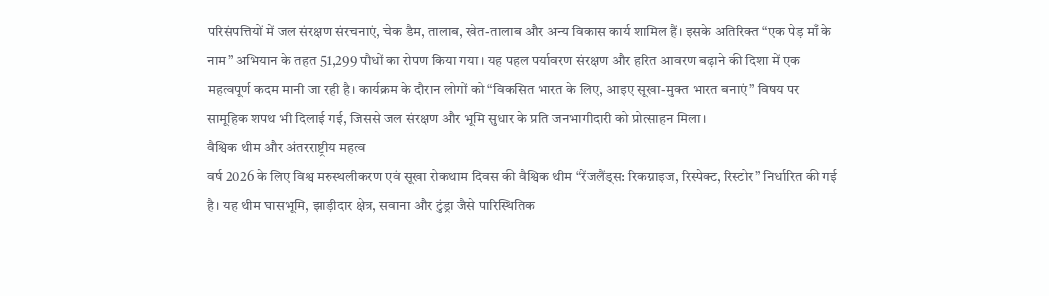परिसंपत्तियों में जल संरक्षण संरचनाएं, चेक डैम, तालाब, खेत-तालाब और अन्य विकास कार्य शामिल हैं। इसके अतिरिक्त “एक पेड़ माँ के नाम” अभियान के तहत 51,299 पौधों का रोपण किया गया। यह पहल पर्यावरण संरक्षण और हरित आवरण बढ़ाने की दिशा में एक महत्वपूर्ण कदम मानी जा रही है। कार्यक्रम के दौरान लोगों को “विकसित भारत के लिए, आइए सूखा-मुक्त भारत बनाएं” विषय पर सामूहिक शपथ भी दिलाई गई, जिससे जल संरक्षण और भूमि सुधार के प्रति जनभागीदारी को प्रोत्साहन मिला।
वैश्विक थीम और अंतरराष्ट्रीय महत्व
वर्ष 2026 के लिए विश्व मरुस्थलीकरण एवं सूखा रोकथाम दिवस की वैश्विक थीम “रेंजलैंड्स: रिकग्नाइज, रिस्पेक्ट, रिस्टोर” निर्धारित की गई है। यह थीम घासभूमि, झाड़ीदार क्षेत्र, सवाना और टुंड्रा जैसे पारिस्थितिक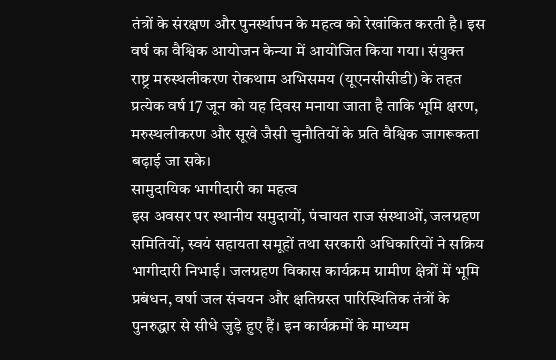तंत्रों के संरक्षण और पुनर्स्थापन के महत्व को रेखांकित करती है। इस वर्ष का वैश्विक आयोजन केन्या में आयोजित किया गया। संयुक्त राष्ट्र मरुस्थलीकरण रोकथाम अभिसमय (यूएनसीसीडी) के तहत प्रत्येक वर्ष 17 जून को यह दिवस मनाया जाता है ताकि भूमि क्षरण, मरुस्थलीकरण और सूखे जैसी चुनौतियों के प्रति वैश्विक जागरूकता बढ़ाई जा सके।
सामुदायिक भागीदारी का महत्व
इस अवसर पर स्थानीय समुदायों, पंचायत राज संस्थाओं, जलग्रहण समितियों, स्वयं सहायता समूहों तथा सरकारी अधिकारियों ने सक्रिय भागीदारी निभाई। जलग्रहण विकास कार्यक्रम ग्रामीण क्षेत्रों में भूमि प्रबंधन, वर्षा जल संचयन और क्षतिग्रस्त पारिस्थितिक तंत्रों के पुनरुद्धार से सीधे जुड़े हुए हैं। इन कार्यक्रमों के माध्यम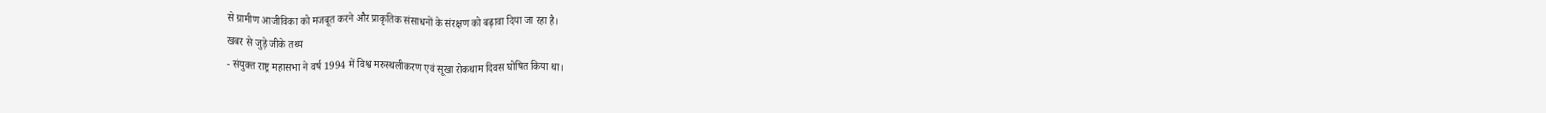से ग्रामीण आजीविका को मजबूत करने और प्राकृतिक संसाधनों के संरक्षण को बढ़ावा दिया जा रहा है।
खबर से जुड़े जीके तथ्य
- संयुक्त राष्ट्र महासभा ने वर्ष 1994 में विश्व मरुस्थलीकरण एवं सूखा रोकथाम दिवस घोषित किया था।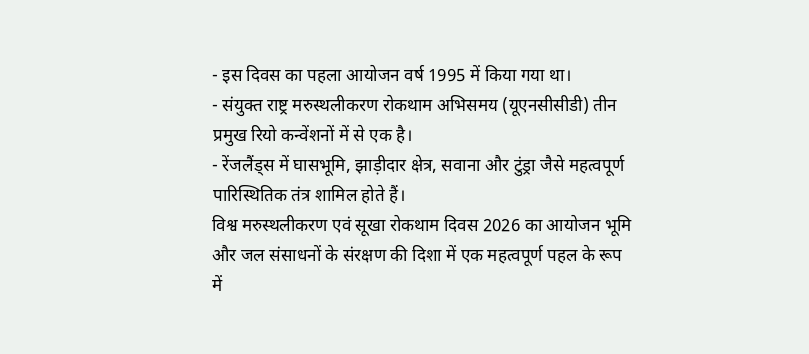- इस दिवस का पहला आयोजन वर्ष 1995 में किया गया था।
- संयुक्त राष्ट्र मरुस्थलीकरण रोकथाम अभिसमय (यूएनसीसीडी) तीन प्रमुख रियो कन्वेंशनों में से एक है।
- रेंजलैंड्स में घासभूमि, झाड़ीदार क्षेत्र, सवाना और टुंड्रा जैसे महत्वपूर्ण पारिस्थितिक तंत्र शामिल होते हैं।
विश्व मरुस्थलीकरण एवं सूखा रोकथाम दिवस 2026 का आयोजन भूमि और जल संसाधनों के संरक्षण की दिशा में एक महत्वपूर्ण पहल के रूप में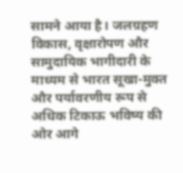सामने आया है। जलग्रहण विकास, वृक्षारोपण और सामुदायिक भागीदारी के माध्यम से भारत सूखा-मुक्त और पर्यावरणीय रूप से अधिक टिकाऊ भविष्य की ओर आगे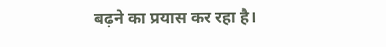बढ़ने का प्रयास कर रहा है।